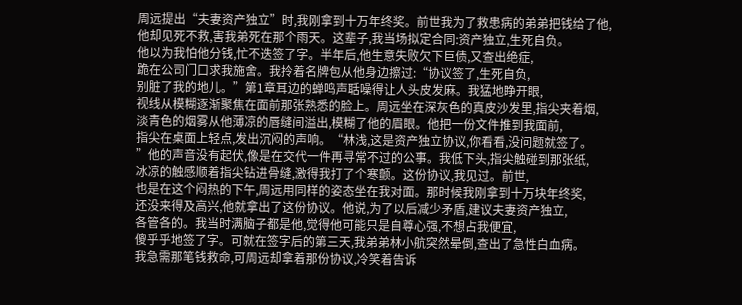周远提出“夫妻资产独立”时,我刚拿到十万年终奖。前世我为了救患病的弟弟把钱给了他,
他却见死不救,害我弟死在那个雨天。这辈子,我当场拟定合同:资产独立,生死自负。
他以为我怕他分钱,忙不迭签了字。半年后,他生意失败欠下巨债,又查出绝症,
跪在公司门口求我施舍。我拎着名牌包从他身边擦过:“协议签了,生死自负,
别脏了我的地儿。”第1章耳边的蝉鸣声聒噪得让人头皮发麻。我猛地睁开眼,
视线从模糊逐渐聚焦在面前那张熟悉的脸上。周远坐在深灰色的真皮沙发里,指尖夹着烟,
淡青色的烟雾从他薄凉的唇缝间溢出,模糊了他的眉眼。他把一份文件推到我面前,
指尖在桌面上轻点,发出沉闷的声响。“林浅,这是资产独立协议,你看看,没问题就签了。
”他的声音没有起伏,像是在交代一件再寻常不过的公事。我低下头,指尖触碰到那张纸,
冰凉的触感顺着指尖钻进骨缝,激得我打了个寒颤。这份协议,我见过。前世,
也是在这个闷热的下午,周远用同样的姿态坐在我对面。那时候我刚拿到十万块年终奖,
还没来得及高兴,他就拿出了这份协议。他说,为了以后减少矛盾,建议夫妻资产独立,
各管各的。我当时满脑子都是他,觉得他可能只是自尊心强,不想占我便宜,
傻乎乎地签了字。可就在签字后的第三天,我弟弟林小航突然晕倒,查出了急性白血病。
我急需那笔钱救命,可周远却拿着那份协议,冷笑着告诉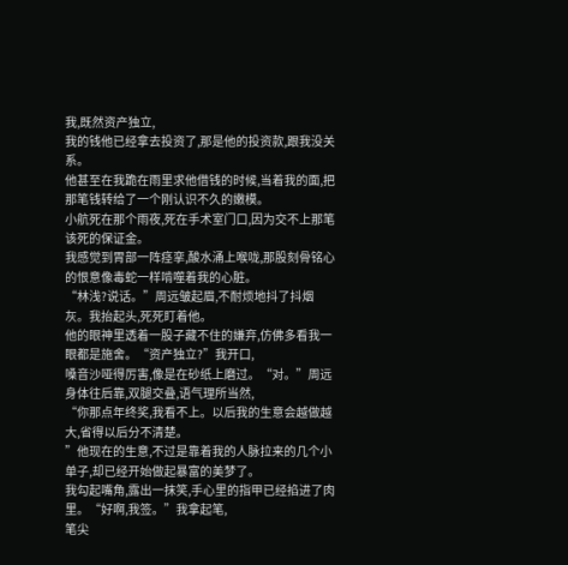我,既然资产独立,
我的钱他已经拿去投资了,那是他的投资款,跟我没关系。
他甚至在我跪在雨里求他借钱的时候,当着我的面,把那笔钱转给了一个刚认识不久的嫩模。
小航死在那个雨夜,死在手术室门口,因为交不上那笔该死的保证金。
我感觉到胃部一阵痉挛,酸水涌上喉咙,那股刻骨铭心的恨意像毒蛇一样啃噬着我的心脏。
“林浅?说话。”周远皱起眉,不耐烦地抖了抖烟灰。我抬起头,死死盯着他。
他的眼神里透着一股子藏不住的嫌弃,仿佛多看我一眼都是施舍。“资产独立?”我开口,
嗓音沙哑得厉害,像是在砂纸上磨过。“对。”周远身体往后靠,双腿交叠,语气理所当然,
“你那点年终奖,我看不上。以后我的生意会越做越大,省得以后分不清楚。
”他现在的生意,不过是靠着我的人脉拉来的几个小单子,却已经开始做起暴富的美梦了。
我勾起嘴角,露出一抹笑,手心里的指甲已经掐进了肉里。“好啊,我签。”我拿起笔,
笔尖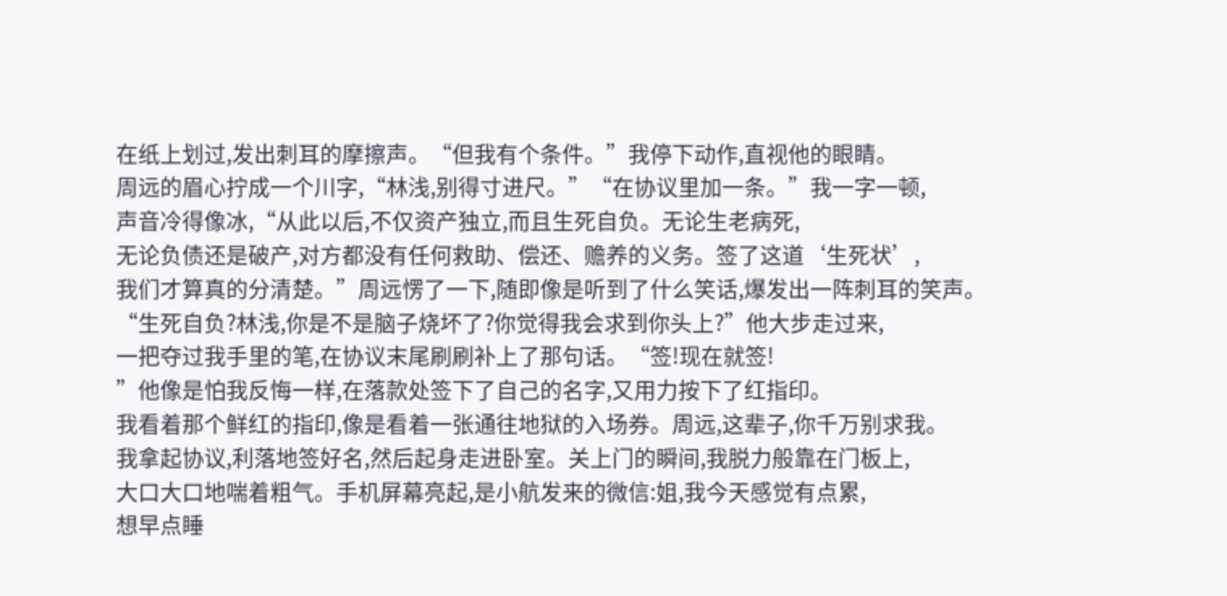在纸上划过,发出刺耳的摩擦声。“但我有个条件。”我停下动作,直视他的眼睛。
周远的眉心拧成一个川字,“林浅,别得寸进尺。”“在协议里加一条。”我一字一顿,
声音冷得像冰,“从此以后,不仅资产独立,而且生死自负。无论生老病死,
无论负债还是破产,对方都没有任何救助、偿还、赡养的义务。签了这道‘生死状’,
我们才算真的分清楚。”周远愣了一下,随即像是听到了什么笑话,爆发出一阵刺耳的笑声。
“生死自负?林浅,你是不是脑子烧坏了?你觉得我会求到你头上?”他大步走过来,
一把夺过我手里的笔,在协议末尾刷刷补上了那句话。“签!现在就签!
”他像是怕我反悔一样,在落款处签下了自己的名字,又用力按下了红指印。
我看着那个鲜红的指印,像是看着一张通往地狱的入场券。周远,这辈子,你千万别求我。
我拿起协议,利落地签好名,然后起身走进卧室。关上门的瞬间,我脱力般靠在门板上,
大口大口地喘着粗气。手机屏幕亮起,是小航发来的微信:姐,我今天感觉有点累,
想早点睡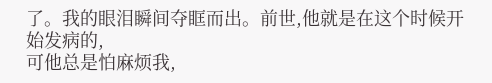了。我的眼泪瞬间夺眶而出。前世,他就是在这个时候开始发病的,
可他总是怕麻烦我,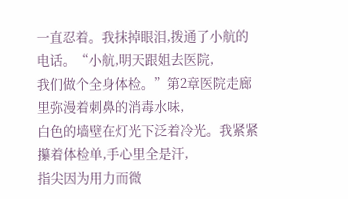一直忍着。我抹掉眼泪,拨通了小航的电话。“小航,明天跟姐去医院,
我们做个全身体检。”第2章医院走廊里弥漫着刺鼻的消毒水味,
白色的墙壁在灯光下泛着冷光。我紧紧攥着体检单,手心里全是汗,
指尖因为用力而微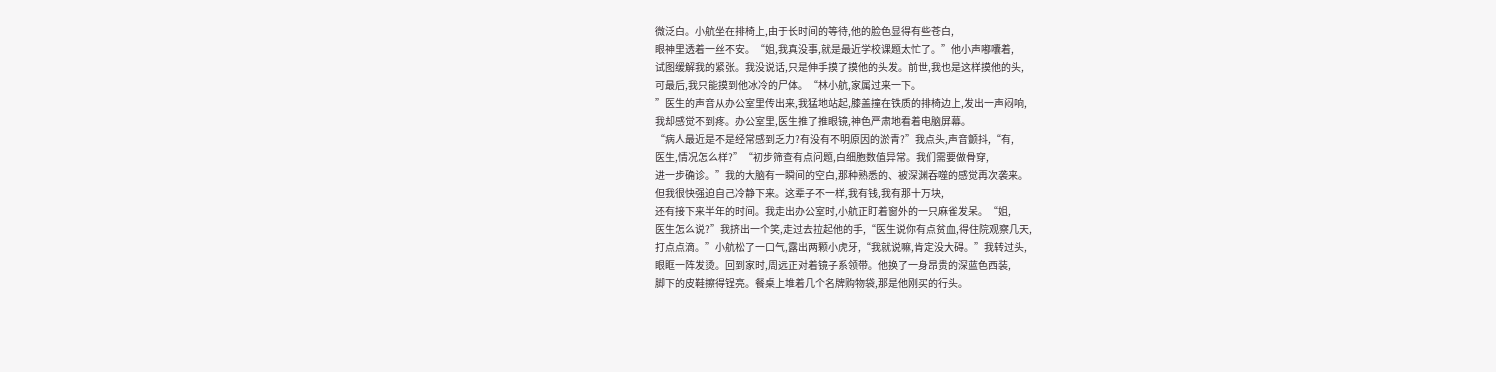微泛白。小航坐在排椅上,由于长时间的等待,他的脸色显得有些苍白,
眼神里透着一丝不安。“姐,我真没事,就是最近学校课题太忙了。”他小声嘟囔着,
试图缓解我的紧张。我没说话,只是伸手摸了摸他的头发。前世,我也是这样摸他的头,
可最后,我只能摸到他冰冷的尸体。“林小航,家属过来一下。
”医生的声音从办公室里传出来,我猛地站起,膝盖撞在铁质的排椅边上,发出一声闷响,
我却感觉不到疼。办公室里,医生推了推眼镜,神色严肃地看着电脑屏幕。
“病人最近是不是经常感到乏力?有没有不明原因的淤青?”我点头,声音颤抖,“有,
医生,情况怎么样?”“初步筛查有点问题,白细胞数值异常。我们需要做骨穿,
进一步确诊。”我的大脑有一瞬间的空白,那种熟悉的、被深渊吞噬的感觉再次袭来。
但我很快强迫自己冷静下来。这辈子不一样,我有钱,我有那十万块,
还有接下来半年的时间。我走出办公室时,小航正盯着窗外的一只麻雀发呆。“姐,
医生怎么说?”我挤出一个笑,走过去拉起他的手,“医生说你有点贫血,得住院观察几天,
打点点滴。”小航松了一口气,露出两颗小虎牙,“我就说嘛,肯定没大碍。”我转过头,
眼眶一阵发烫。回到家时,周远正对着镜子系领带。他换了一身昂贵的深蓝色西装,
脚下的皮鞋擦得锃亮。餐桌上堆着几个名牌购物袋,那是他刚买的行头。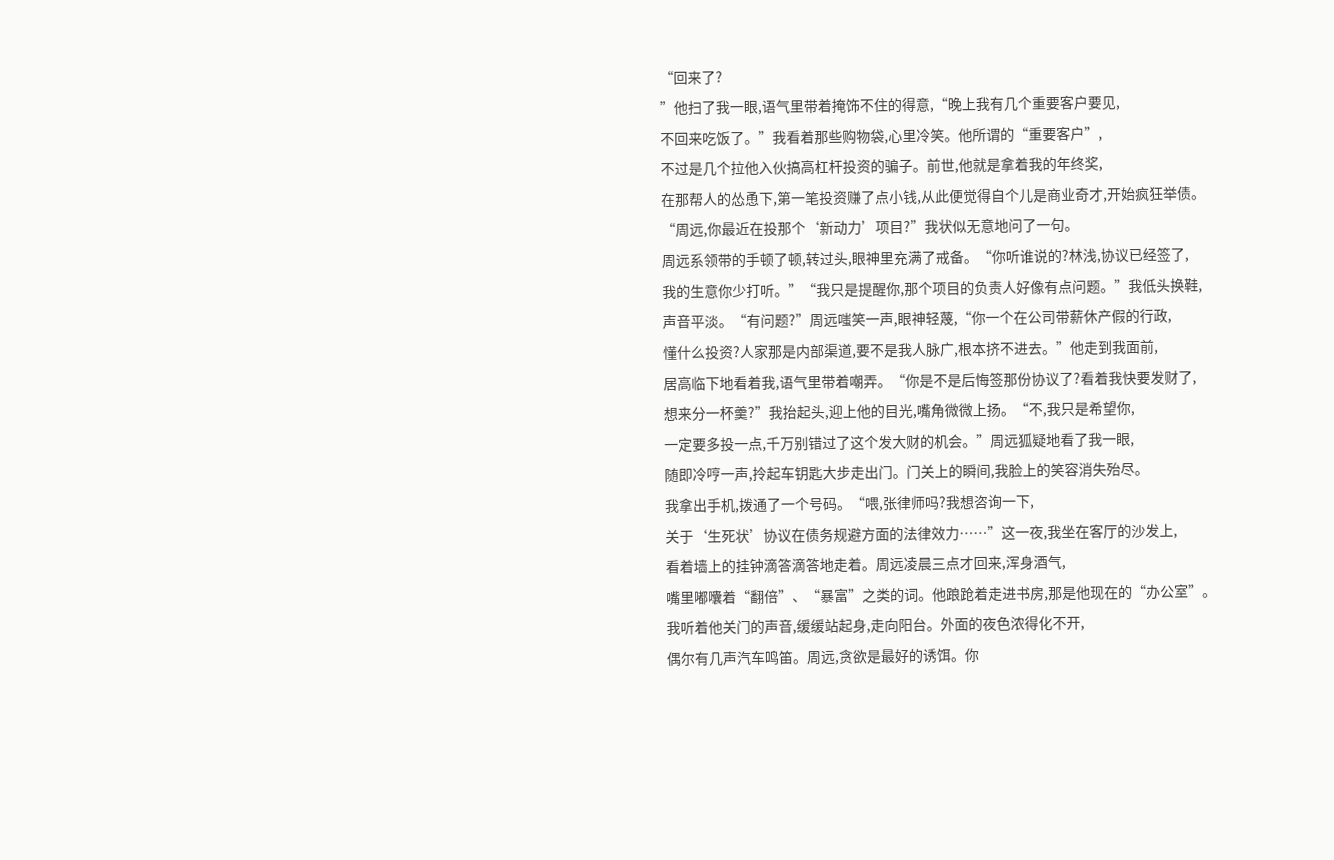“回来了?
”他扫了我一眼,语气里带着掩饰不住的得意,“晚上我有几个重要客户要见,
不回来吃饭了。”我看着那些购物袋,心里冷笑。他所谓的“重要客户”,
不过是几个拉他入伙搞高杠杆投资的骗子。前世,他就是拿着我的年终奖,
在那帮人的怂恿下,第一笔投资赚了点小钱,从此便觉得自个儿是商业奇才,开始疯狂举债。
“周远,你最近在投那个‘新动力’项目?”我状似无意地问了一句。
周远系领带的手顿了顿,转过头,眼神里充满了戒备。“你听谁说的?林浅,协议已经签了,
我的生意你少打听。”“我只是提醒你,那个项目的负责人好像有点问题。”我低头换鞋,
声音平淡。“有问题?”周远嗤笑一声,眼神轻蔑,“你一个在公司带薪休产假的行政,
懂什么投资?人家那是内部渠道,要不是我人脉广,根本挤不进去。”他走到我面前,
居高临下地看着我,语气里带着嘲弄。“你是不是后悔签那份协议了?看着我快要发财了,
想来分一杯羹?”我抬起头,迎上他的目光,嘴角微微上扬。“不,我只是希望你,
一定要多投一点,千万别错过了这个发大财的机会。”周远狐疑地看了我一眼,
随即冷哼一声,拎起车钥匙大步走出门。门关上的瞬间,我脸上的笑容消失殆尽。
我拿出手机,拨通了一个号码。“喂,张律师吗?我想咨询一下,
关于‘生死状’协议在债务规避方面的法律效力……”这一夜,我坐在客厅的沙发上,
看着墙上的挂钟滴答滴答地走着。周远凌晨三点才回来,浑身酒气,
嘴里嘟囔着“翻倍”、“暴富”之类的词。他踉跄着走进书房,那是他现在的“办公室”。
我听着他关门的声音,缓缓站起身,走向阳台。外面的夜色浓得化不开,
偶尔有几声汽车鸣笛。周远,贪欲是最好的诱饵。你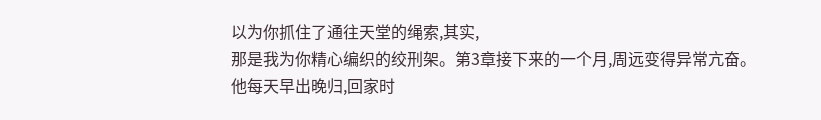以为你抓住了通往天堂的绳索,其实,
那是我为你精心编织的绞刑架。第3章接下来的一个月,周远变得异常亢奋。
他每天早出晚归,回家时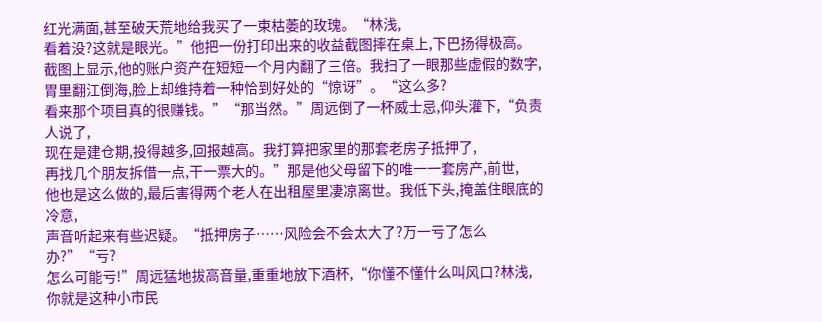红光满面,甚至破天荒地给我买了一束枯萎的玫瑰。“林浅,
看着没?这就是眼光。”他把一份打印出来的收益截图摔在桌上,下巴扬得极高。
截图上显示,他的账户资产在短短一个月内翻了三倍。我扫了一眼那些虚假的数字,
胃里翻江倒海,脸上却维持着一种恰到好处的“惊讶”。“这么多?
看来那个项目真的很赚钱。”“那当然。”周远倒了一杯威士忌,仰头灌下,“负责人说了,
现在是建仓期,投得越多,回报越高。我打算把家里的那套老房子抵押了,
再找几个朋友拆借一点,干一票大的。”那是他父母留下的唯一一套房产,前世,
他也是这么做的,最后害得两个老人在出租屋里凄凉离世。我低下头,掩盖住眼底的冷意,
声音听起来有些迟疑。“抵押房子……风险会不会太大了?万一亏了怎么办?”“亏?
怎么可能亏!”周远猛地拔高音量,重重地放下酒杯,“你懂不懂什么叫风口?林浅,
你就是这种小市民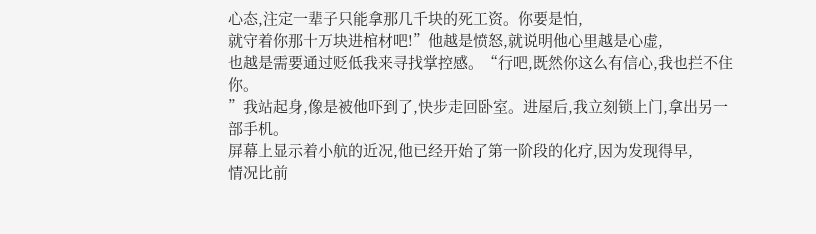心态,注定一辈子只能拿那几千块的死工资。你要是怕,
就守着你那十万块进棺材吧!”他越是愤怒,就说明他心里越是心虚,
也越是需要通过贬低我来寻找掌控感。“行吧,既然你这么有信心,我也拦不住你。
”我站起身,像是被他吓到了,快步走回卧室。进屋后,我立刻锁上门,拿出另一部手机。
屏幕上显示着小航的近况,他已经开始了第一阶段的化疗,因为发现得早,
情况比前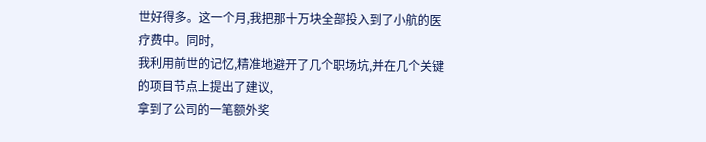世好得多。这一个月,我把那十万块全部投入到了小航的医疗费中。同时,
我利用前世的记忆,精准地避开了几个职场坑,并在几个关键的项目节点上提出了建议,
拿到了公司的一笔额外奖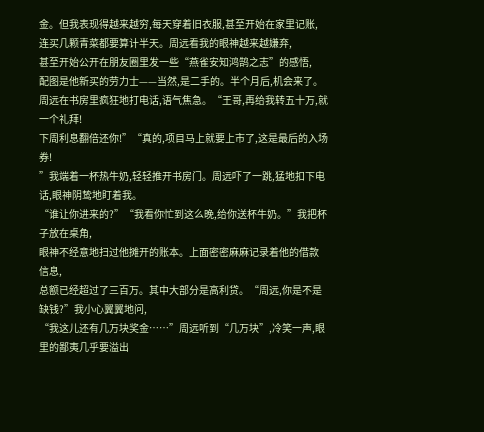金。但我表现得越来越穷,每天穿着旧衣服,甚至开始在家里记账,
连买几颗青菜都要算计半天。周远看我的眼神越来越嫌弃,
甚至开始公开在朋友圈里发一些“燕雀安知鸿鹄之志”的感悟,
配图是他新买的劳力士——当然,是二手的。半个月后,机会来了。
周远在书房里疯狂地打电话,语气焦急。“王哥,再给我转五十万,就一个礼拜!
下周利息翻倍还你!”“真的,项目马上就要上市了,这是最后的入场券!
”我端着一杯热牛奶,轻轻推开书房门。周远吓了一跳,猛地扣下电话,眼神阴鸷地盯着我。
“谁让你进来的?”“我看你忙到这么晚,给你送杯牛奶。”我把杯子放在桌角,
眼神不经意地扫过他摊开的账本。上面密密麻麻记录着他的借款信息,
总额已经超过了三百万。其中大部分是高利贷。“周远,你是不是缺钱?”我小心翼翼地问,
“我这儿还有几万块奖金……”周远听到“几万块”,冷笑一声,眼里的鄙夷几乎要溢出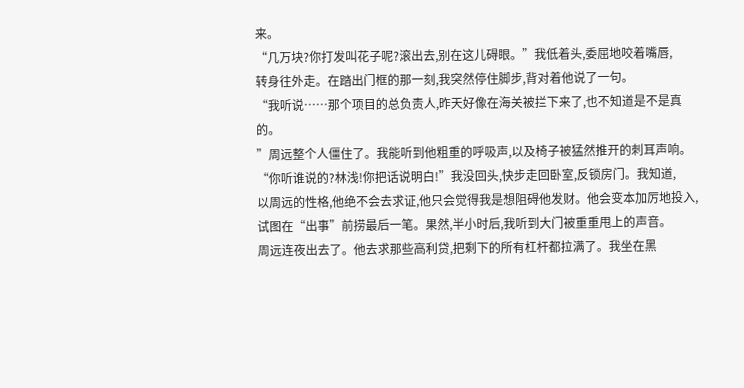来。
“几万块?你打发叫花子呢?滚出去,别在这儿碍眼。”我低着头,委屈地咬着嘴唇,
转身往外走。在踏出门框的那一刻,我突然停住脚步,背对着他说了一句。
“我听说……那个项目的总负责人,昨天好像在海关被拦下来了,也不知道是不是真的。
”周远整个人僵住了。我能听到他粗重的呼吸声,以及椅子被猛然推开的刺耳声响。
“你听谁说的?林浅!你把话说明白!”我没回头,快步走回卧室,反锁房门。我知道,
以周远的性格,他绝不会去求证,他只会觉得我是想阻碍他发财。他会变本加厉地投入,
试图在“出事”前捞最后一笔。果然,半小时后,我听到大门被重重甩上的声音。
周远连夜出去了。他去求那些高利贷,把剩下的所有杠杆都拉满了。我坐在黑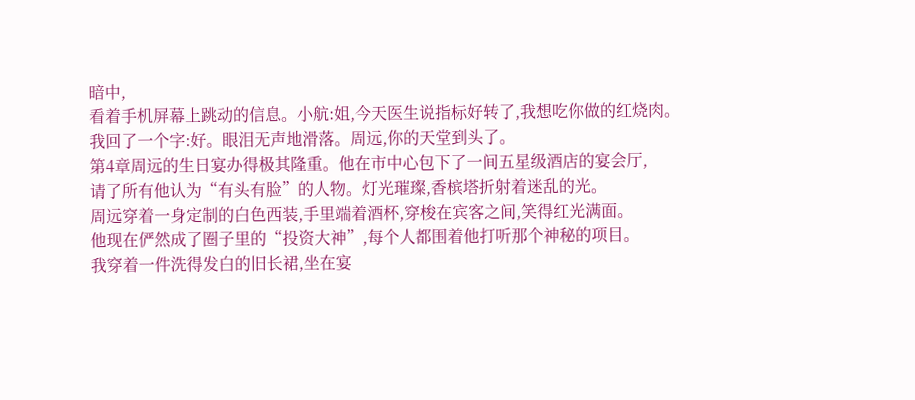暗中,
看着手机屏幕上跳动的信息。小航:姐,今天医生说指标好转了,我想吃你做的红烧肉。
我回了一个字:好。眼泪无声地滑落。周远,你的天堂到头了。
第4章周远的生日宴办得极其隆重。他在市中心包下了一间五星级酒店的宴会厅,
请了所有他认为“有头有脸”的人物。灯光璀璨,香槟塔折射着迷乱的光。
周远穿着一身定制的白色西装,手里端着酒杯,穿梭在宾客之间,笑得红光满面。
他现在俨然成了圈子里的“投资大神”,每个人都围着他打听那个神秘的项目。
我穿着一件洗得发白的旧长裙,坐在宴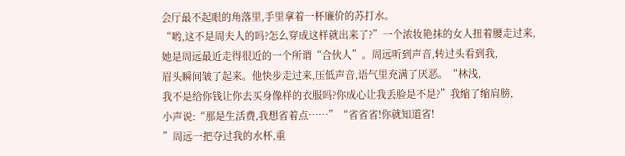会厅最不起眼的角落里,手里拿着一杯廉价的苏打水。
“哟,这不是周夫人的吗?怎么穿成这样就出来了?”一个浓妆艳抹的女人扭着腰走过来,
她是周远最近走得很近的一个所谓“合伙人”。周远听到声音,转过头看到我,
眉头瞬间皱了起来。他快步走过来,压低声音,语气里充满了厌恶。“林浅,
我不是给你钱让你去买身像样的衣服吗?你成心让我丢脸是不是?”我缩了缩肩膀,
小声说:“那是生活费,我想省着点……”“省省省!你就知道省!
”周远一把夺过我的水杯,重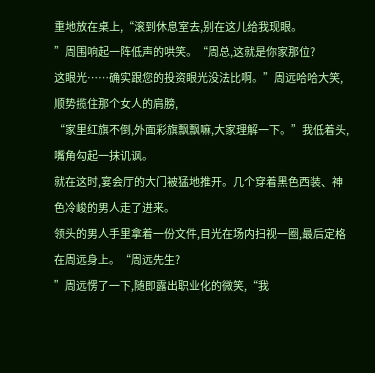重地放在桌上,“滚到休息室去,别在这儿给我现眼。
”周围响起一阵低声的哄笑。“周总,这就是你家那位?
这眼光……确实跟您的投资眼光没法比啊。”周远哈哈大笑,顺势揽住那个女人的肩膀,
“家里红旗不倒,外面彩旗飘飘嘛,大家理解一下。”我低着头,嘴角勾起一抹讥讽。
就在这时,宴会厅的大门被猛地推开。几个穿着黑色西装、神色冷峻的男人走了进来。
领头的男人手里拿着一份文件,目光在场内扫视一圈,最后定格在周远身上。“周远先生?
”周远愣了一下,随即露出职业化的微笑,“我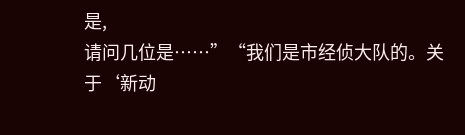是,
请问几位是……”“我们是市经侦大队的。关于‘新动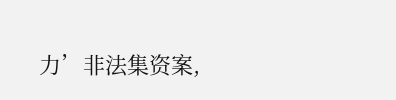力’非法集资案,